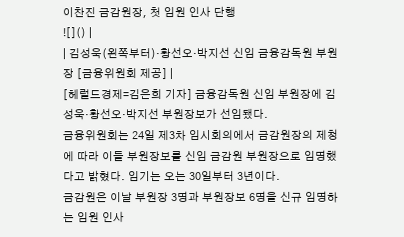이찬진 금감원장, 첫 임원 인사 단행
![]() |
| 김성욱(왼쪽부터)·황선오·박지선 신임 금융감독원 부원장 [금융위원회 제공] |
[헤럴드경제=김은희 기자] 금융감독원 신임 부원장에 김성욱·황선오·박지선 부원장보가 선임됐다.
금융위원회는 24일 제3차 임시회의에서 금감원장의 제청에 따라 이들 부원장보를 신임 금감원 부원장으로 임명했다고 밝혔다. 임기는 오는 30일부터 3년이다.
금감원은 이날 부원장 3명과 부원장보 6명을 신규 임명하는 임원 인사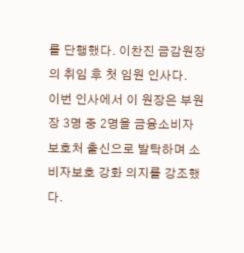를 단행했다. 이찬진 금감원장의 취임 후 첫 임원 인사다.
이번 인사에서 이 원장은 부원장 3명 중 2명을 금융소비자보호처 출신으로 발탁하며 소비자보호 강화 의지를 강조했다.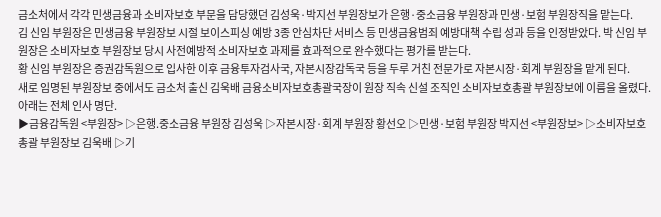금소처에서 각각 민생금융과 소비자보호 부문을 담당했던 김성욱·박지선 부원장보가 은행·중소금융 부원장과 민생·보험 부원장직을 맡는다.
김 신임 부원장은 민생금융 부원장보 시절 보이스피싱 예방 3종 안심차단 서비스 등 민생금융범죄 예방대책 수립 성과 등을 인정받았다. 박 신임 부원장은 소비자보호 부원장보 당시 사전예방적 소비자보호 과제를 효과적으로 완수했다는 평가를 받는다.
황 신임 부원장은 증권감독원으로 입사한 이후 금융투자검사국, 자본시장감독국 등을 두루 거친 전문가로 자본시장·회계 부원장을 맡게 된다.
새로 임명된 부원장보 중에서도 금소처 출신 김욱배 금융소비자보호총괄국장이 원장 직속 신설 조직인 소비자보호총괄 부원장보에 이름을 올렸다.
아래는 전체 인사 명단.
▶금융감독원 <부원장> ▷은행.중소금융 부원장 김성욱 ▷자본시장·회계 부원장 황선오 ▷민생·보험 부원장 박지선 <부원장보> ▷소비자보호총괄 부원장보 김욱배 ▷기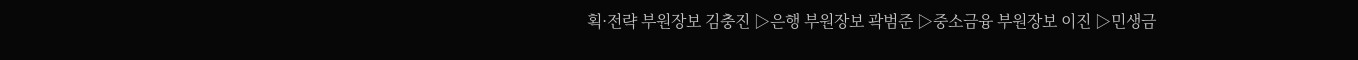획·전략 부원장보 김충진 ▷은행 부원장보 곽범준 ▷중소금융 부원장보 이진 ▷민생금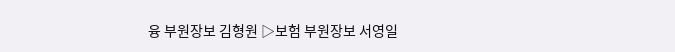융 부원장보 김형원 ▷보험 부원장보 서영일